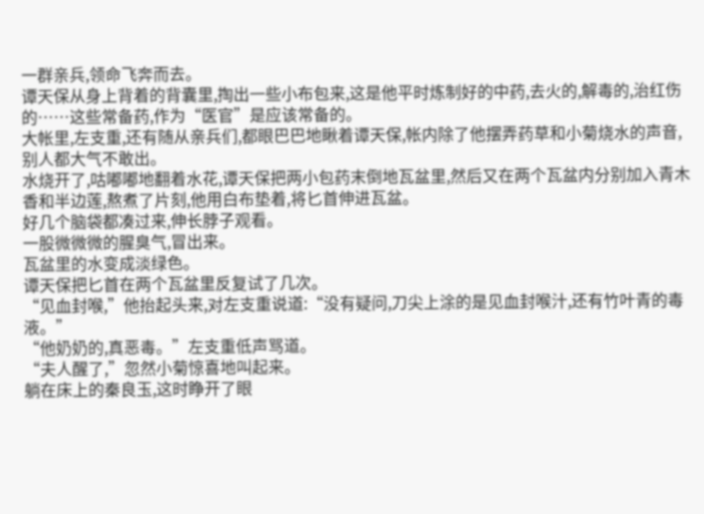一群亲兵,领命飞奔而去。
谭天保从身上背着的背囊里,掏出一些小布包来,这是他平时炼制好的中药,去火的,解毒的,治红伤的……这些常备药,作为“医官”是应该常备的。
大帐里,左支重,还有随从亲兵们,都眼巴巴地瞅着谭天保,帐内除了他摆弄药草和小菊烧水的声音,别人都大气不敢出。
水烧开了,咕嘟嘟地翻着水花,谭天保把两小包药末倒地瓦盆里,然后又在两个瓦盆内分别加入青木香和半边莲,熬煮了片刻,他用白布垫着,将匕首伸进瓦盆。
好几个脑袋都凑过来,伸长脖子观看。
一股微微微的腥臭气,冒出来。
瓦盆里的水变成淡绿色。
谭天保把匕首在两个瓦盆里反复试了几次。
“见血封喉,”他抬起头来,对左支重说道:“没有疑问,刀尖上涂的是见血封喉汁,还有竹叶青的毒液。”
“他奶奶的,真恶毒。”左支重低声骂道。
“夫人醒了,”忽然小菊惊喜地叫起来。
躺在床上的秦良玉,这时睁开了眼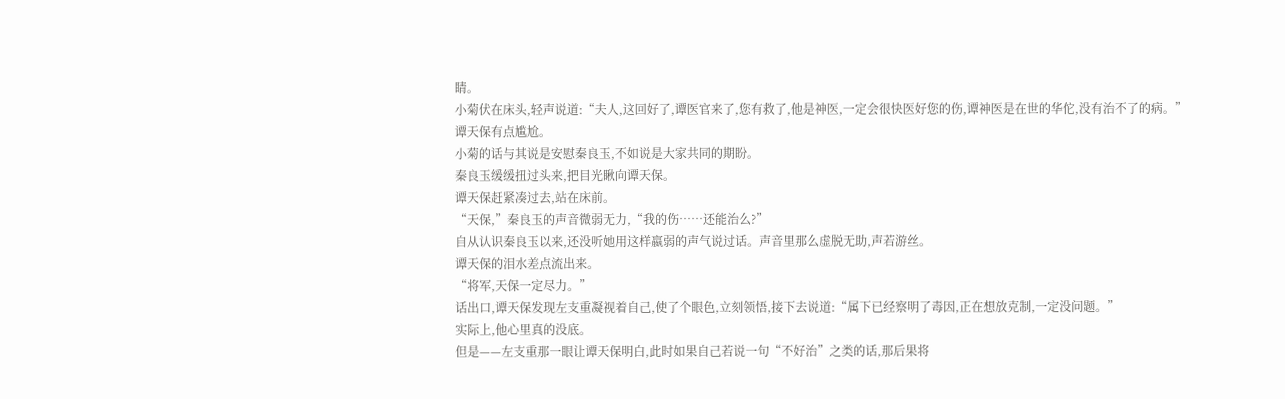睛。
小菊伏在床头,轻声说道:“夫人,这回好了,谭医官来了,您有救了,他是神医,一定会很快医好您的伤,谭神医是在世的华佗,没有治不了的病。”
谭天保有点尴尬。
小菊的话与其说是安慰秦良玉,不如说是大家共同的期盼。
秦良玉缓缓扭过头来,把目光瞅向谭天保。
谭天保赶紧凑过去,站在床前。
“天保,”秦良玉的声音微弱无力,“我的伤……还能治么?”
自从认识秦良玉以来,还没听她用这样嬴弱的声气说过话。声音里那么虚脱无助,声若游丝。
谭天保的泪水差点流出来。
“将军,天保一定尽力。”
话出口,谭天保发现左支重凝视着自己,使了个眼色,立刻领悟,接下去说道:“属下已经察明了毒因,正在想放克制,一定没问题。”
实际上,他心里真的没底。
但是——左支重那一眼让谭天保明白,此时如果自己若说一句“不好治”之类的话,那后果将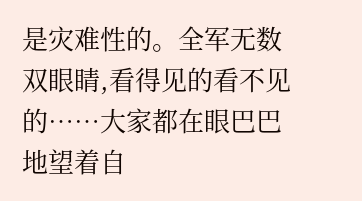是灾难性的。全军无数双眼睛,看得见的看不见的……大家都在眼巴巴地望着自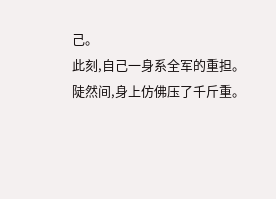己。
此刻,自己一身系全军的重担。
陡然间,身上仿佛压了千斤重。